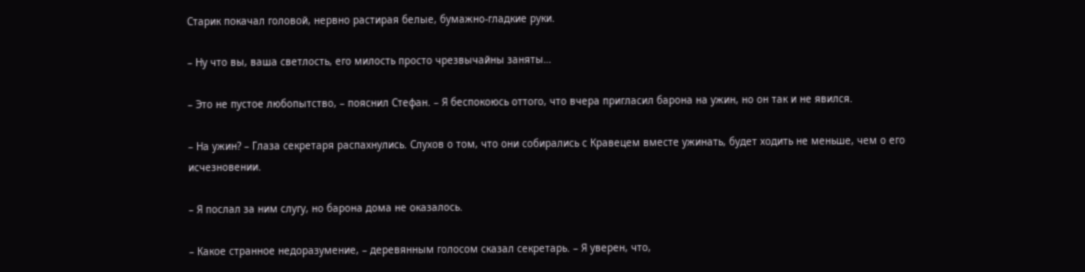Старик покачал головой, нервно растирая белые, бумажно-гладкие руки.

– Ну что вы, ваша светлость, его милость просто чрезвычайны заняты…

– Это не пустое любопытство, – пояснил Стефан. – Я беспокоюсь оттого, что вчера пригласил барона на ужин, но он так и не явился.

– На ужин? – Глаза секретаря распахнулись. Слухов о том, что они собирались с Кравецем вместе ужинать, будет ходить не меньше, чем о его исчезновении.

– Я послал за ним слугу, но барона дома не оказалось.

– Какое странное недоразумение, – деревянным голосом сказал секретарь. – Я уверен, что,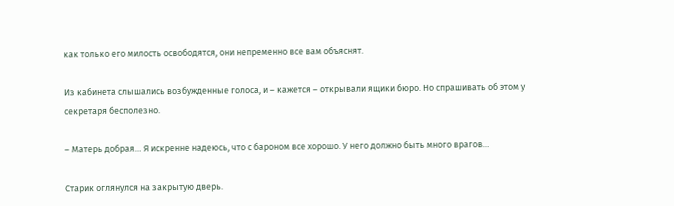как только его милость освободятся, они непременно все вам объяснят.

Из кабинета слышались возбужденные голоса, и – кажется – открывали ящики бюро. Но спрашивать об этом у секретаря бесполезно.

– Матерь добрая… Я искренне надеюсь, что с бароном все хорошо. У него должно быть много врагов…

Старик оглянулся на закрытую дверь.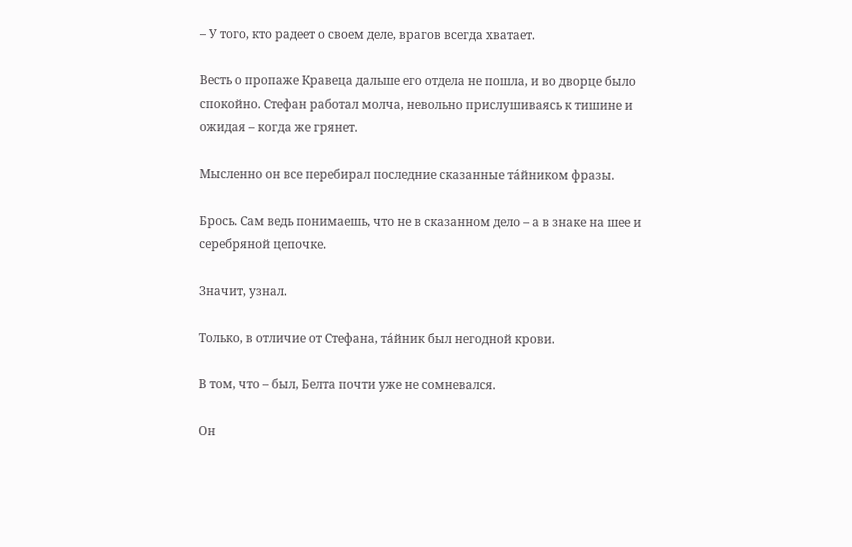– У того, кто радеет о своем деле, врагов всегда хватает.

Весть о пропаже Кравеца дальше его отдела не пошла, и во дворце было спокойно. Стефан работал молча, невольно прислушиваясь к тишине и ожидая – когда же грянет.

Мысленно он все перебирал последние сказанные тáйником фразы.

Брось. Сам ведь понимаешь, что не в сказанном дело – а в знаке на шее и серебряной цепочке.

Значит, узнал.

Только, в отличие от Стефана, тáйник был негодной крови.

В том, что – был, Белта почти уже не сомневался.

Он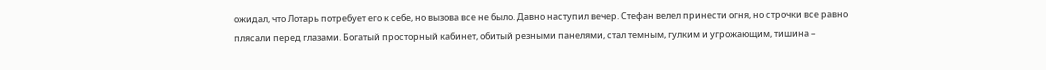ожидал, что Лотарь потребует его к себе, но вызова все не было. Давно наступил вечер. Стефан велел принести огня, но строчки все равно плясали перед глазами. Богатый просторный кабинет, обитый резными панелями, стал темным, гулким и угрожающим, тишина –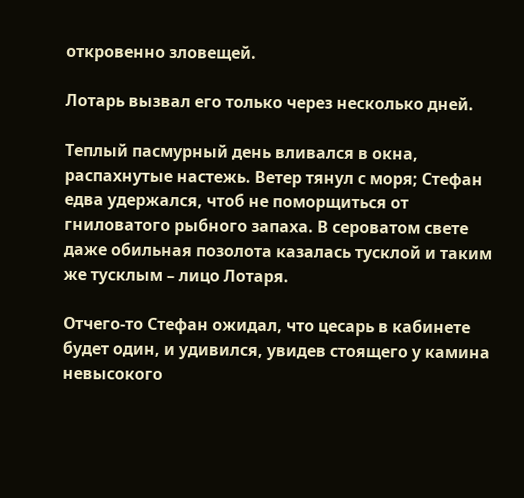откровенно зловещей.

Лотарь вызвал его только через несколько дней.

Теплый пасмурный день вливался в окна, распахнутые настежь. Ветер тянул с моря; Стефан едва удержался, чтоб не поморщиться от гниловатого рыбного запаха. В сероватом свете даже обильная позолота казалась тусклой и таким же тусклым – лицо Лотаря.

Отчего-то Стефан ожидал, что цесарь в кабинете будет один, и удивился, увидев стоящего у камина невысокого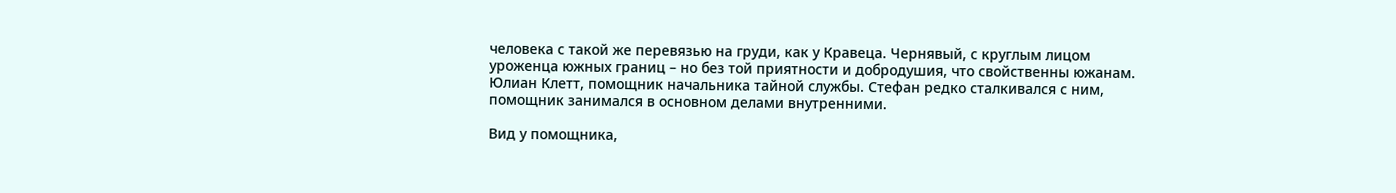человека с такой же перевязью на груди, как у Кравеца. Чернявый, с круглым лицом уроженца южных границ – но без той приятности и добродушия, что свойственны южанам. Юлиан Клетт, помощник начальника тайной службы. Стефан редко сталкивался с ним, помощник занимался в основном делами внутренними.

Вид у помощника,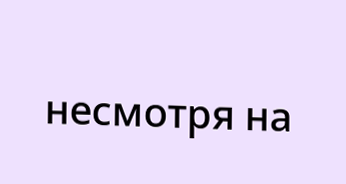несмотря на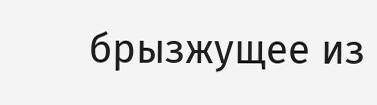брызжущее из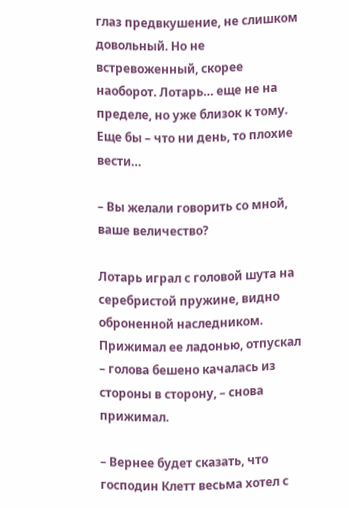глаз предвкушение, не слишком довольный. Но не встревоженный, скорее наоборот. Лотарь… еще не на пределе, но уже близок к тому. Еще бы – что ни день, то плохие вести…

– Вы желали говорить со мной, ваше величество?

Лотарь играл с головой шута на серебристой пружине, видно оброненной наследником. Прижимал ее ладонью, отпускал – голова бешено качалась из стороны в сторону, – снова прижимал.

– Вернее будет сказать, что господин Клетт весьма хотел с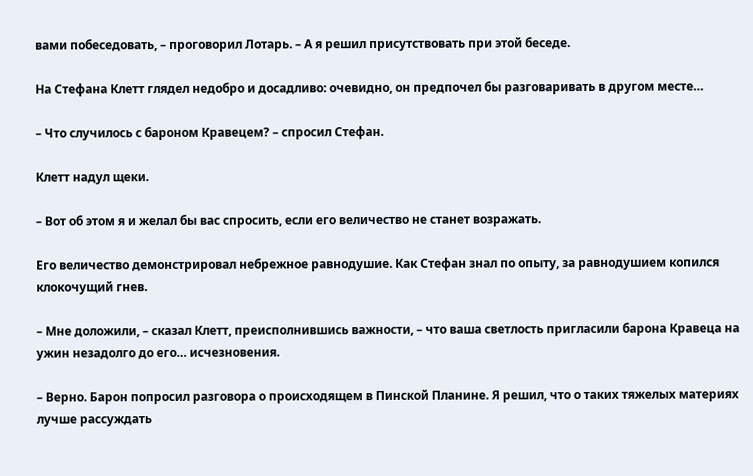вами побеседовать, – проговорил Лотарь. – А я решил присутствовать при этой беседе.

На Стефана Клетт глядел недобро и досадливо: очевидно, он предпочел бы разговаривать в другом месте…

– Что случилось с бароном Кравецем? – спросил Стефан.

Клетт надул щеки.

– Вот об этом я и желал бы вас спросить, если его величество не станет возражать.

Его величество демонстрировал небрежное равнодушие. Как Стефан знал по опыту, за равнодушием копился клокочущий гнев.

– Мне доложили, – сказал Клетт, преисполнившись важности, – что ваша светлость пригласили барона Кравеца на ужин незадолго до его… исчезновения.

– Верно. Барон попросил разговора о происходящем в Пинской Планине. Я решил, что о таких тяжелых материях лучше рассуждать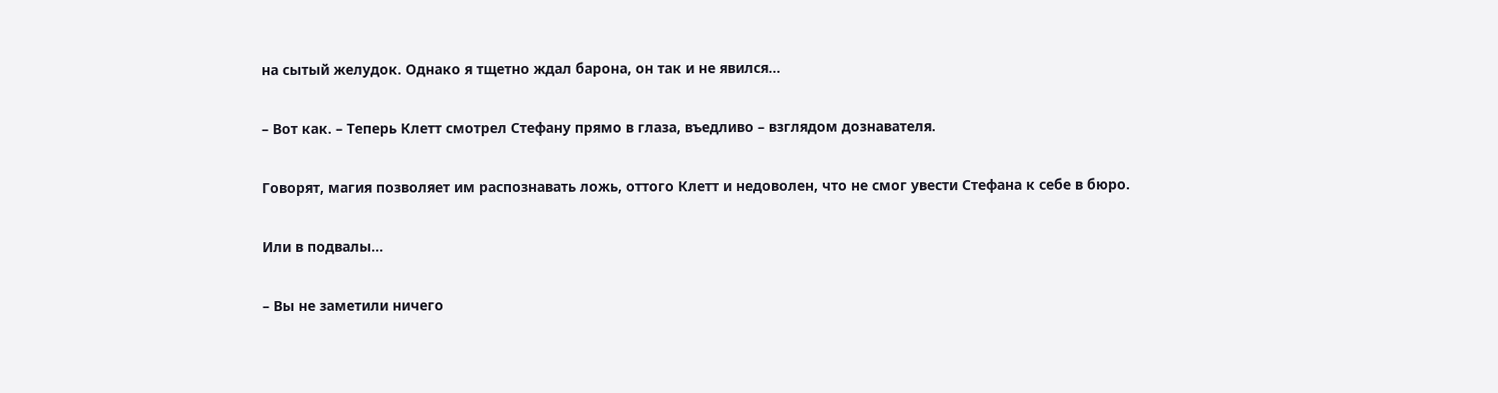на сытый желудок. Однако я тщетно ждал барона, он так и не явился…

– Вот как. – Теперь Клетт смотрел Стефану прямо в глаза, въедливо – взглядом дознавателя.

Говорят, магия позволяет им распознавать ложь, оттого Клетт и недоволен, что не смог увести Стефана к себе в бюро.

Или в подвалы…

– Вы не заметили ничего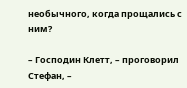необычного, когда прощались с ним?

– Господин Клетт, – проговорил Стефан, –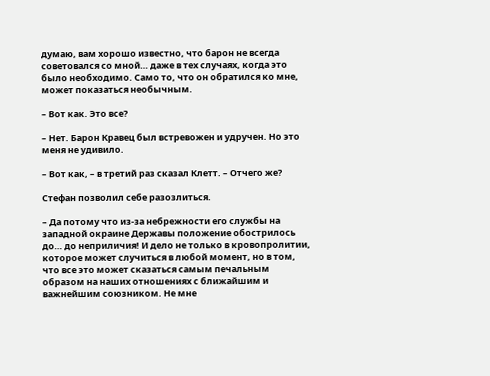думаю, вам хорошо известно, что барон не всегда советовался со мной… даже в тех случаях, когда это было необходимо. Само то, что он обратился ко мне, может показаться необычным.

– Вот как. Это все?

– Нет. Барон Кравец был встревожен и удручен. Но это меня не удивило.

– Вот как, – в третий раз сказал Клетт. – Отчего же?

Стефан позволил себе разозлиться.

– Да потому что из-за небрежности его службы на западной окраине Державы положение обострилось до… до неприличия! И дело не только в кровопролитии, которое может случиться в любой момент, но в том, что все это может сказаться самым печальным образом на наших отношениях с ближайшим и важнейшим союзником. Не мне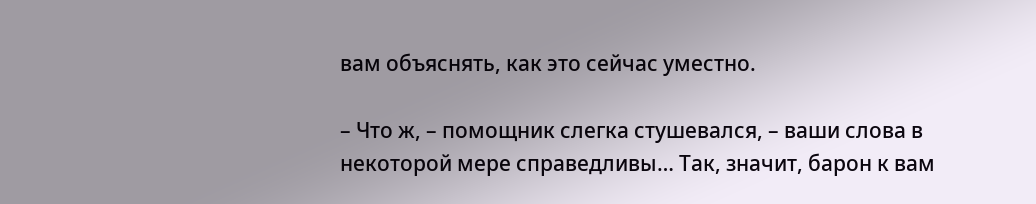вам объяснять, как это сейчас уместно.

– Что ж, – помощник слегка стушевался, – ваши слова в некоторой мере справедливы… Так, значит, барон к вам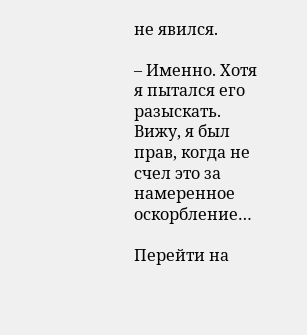не явился.

– Именно. Хотя я пытался его разыскать. Вижу, я был прав, когда не счел это за намеренное оскорбление…

Перейти на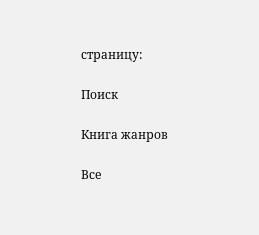страницу:

Поиск

Книга жанров

Все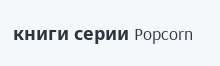книги серии Popcorn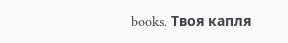books. Твоя капля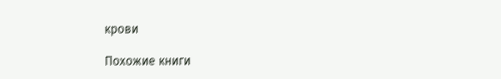крови

Похожие книги